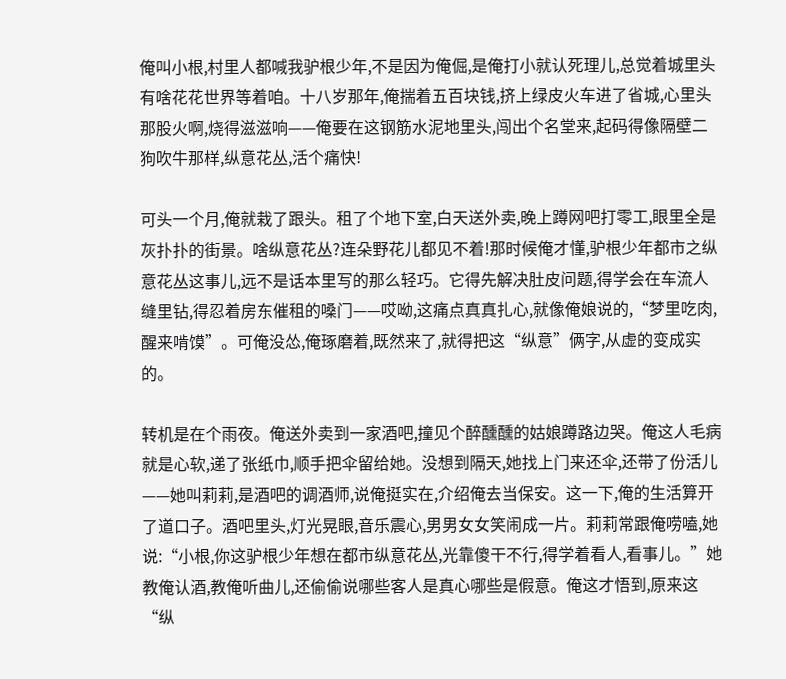俺叫小根,村里人都喊我驴根少年,不是因为俺倔,是俺打小就认死理儿,总觉着城里头有啥花花世界等着咱。十八岁那年,俺揣着五百块钱,挤上绿皮火车进了省城,心里头那股火啊,烧得滋滋响——俺要在这钢筋水泥地里头,闯出个名堂来,起码得像隔壁二狗吹牛那样,纵意花丛,活个痛快!

可头一个月,俺就栽了跟头。租了个地下室,白天送外卖,晚上蹲网吧打零工,眼里全是灰扑扑的街景。啥纵意花丛?连朵野花儿都见不着!那时候俺才懂,驴根少年都市之纵意花丛这事儿,远不是话本里写的那么轻巧。它得先解决肚皮问题,得学会在车流人缝里钻,得忍着房东催租的嗓门——哎呦,这痛点真真扎心,就像俺娘说的,“梦里吃肉,醒来啃馍”。可俺没怂,俺琢磨着,既然来了,就得把这“纵意”俩字,从虚的变成实的。

转机是在个雨夜。俺送外卖到一家酒吧,撞见个醉醺醺的姑娘蹲路边哭。俺这人毛病就是心软,递了张纸巾,顺手把伞留给她。没想到隔天,她找上门来还伞,还带了份活儿——她叫莉莉,是酒吧的调酒师,说俺挺实在,介绍俺去当保安。这一下,俺的生活算开了道口子。酒吧里头,灯光晃眼,音乐震心,男男女女笑闹成一片。莉莉常跟俺唠嗑,她说:“小根,你这驴根少年想在都市纵意花丛,光靠傻干不行,得学着看人,看事儿。”她教俺认酒,教俺听曲儿,还偷偷说哪些客人是真心哪些是假意。俺这才悟到,原来这“纵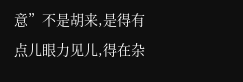意”不是胡来,是得有点儿眼力见儿,得在杂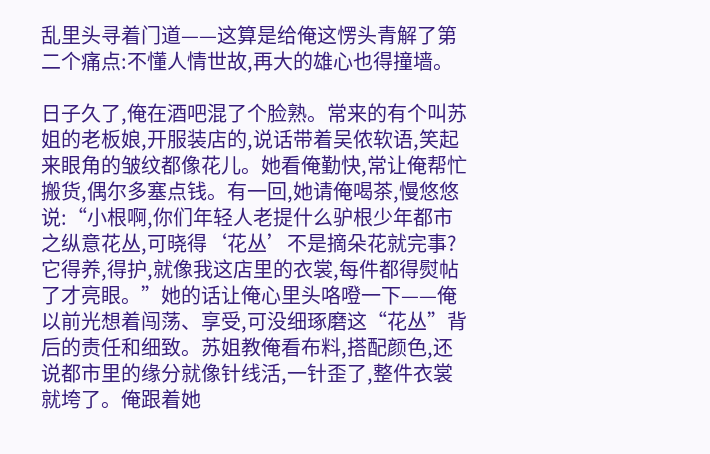乱里头寻着门道——这算是给俺这愣头青解了第二个痛点:不懂人情世故,再大的雄心也得撞墙。

日子久了,俺在酒吧混了个脸熟。常来的有个叫苏姐的老板娘,开服装店的,说话带着吴侬软语,笑起来眼角的皱纹都像花儿。她看俺勤快,常让俺帮忙搬货,偶尔多塞点钱。有一回,她请俺喝茶,慢悠悠说:“小根啊,你们年轻人老提什么驴根少年都市之纵意花丛,可晓得‘花丛’不是摘朵花就完事?它得养,得护,就像我这店里的衣裳,每件都得熨帖了才亮眼。”她的话让俺心里头咯噔一下——俺以前光想着闯荡、享受,可没细琢磨这“花丛”背后的责任和细致。苏姐教俺看布料,搭配颜色,还说都市里的缘分就像针线活,一针歪了,整件衣裳就垮了。俺跟着她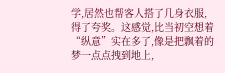学,居然也帮客人搭了几身衣服,得了夸奖。这感觉,比当初空想着“纵意”实在多了,像是把飘着的梦一点点拽到地上,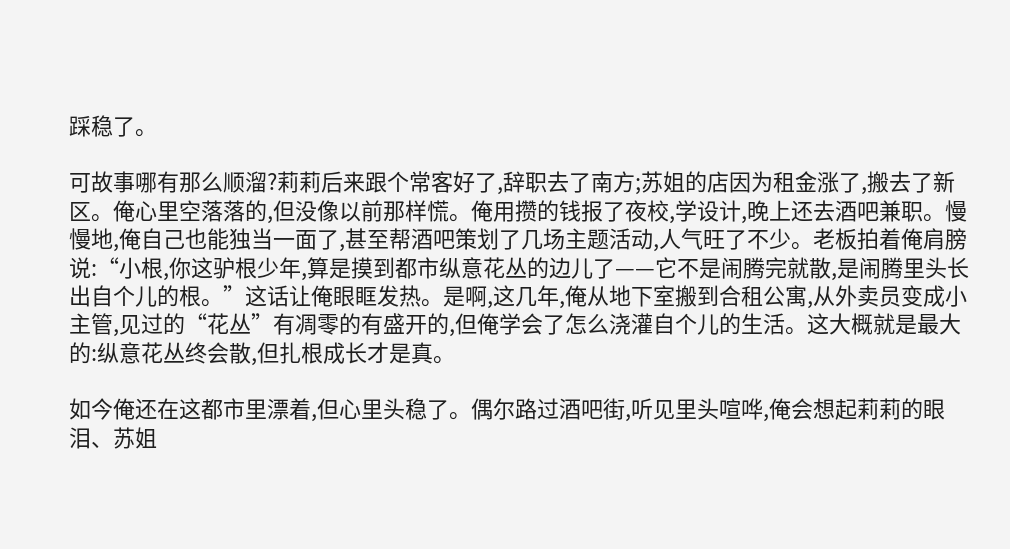踩稳了。

可故事哪有那么顺溜?莉莉后来跟个常客好了,辞职去了南方;苏姐的店因为租金涨了,搬去了新区。俺心里空落落的,但没像以前那样慌。俺用攒的钱报了夜校,学设计,晚上还去酒吧兼职。慢慢地,俺自己也能独当一面了,甚至帮酒吧策划了几场主题活动,人气旺了不少。老板拍着俺肩膀说:“小根,你这驴根少年,算是摸到都市纵意花丛的边儿了——它不是闹腾完就散,是闹腾里头长出自个儿的根。”这话让俺眼眶发热。是啊,这几年,俺从地下室搬到合租公寓,从外卖员变成小主管,见过的“花丛”有凋零的有盛开的,但俺学会了怎么浇灌自个儿的生活。这大概就是最大的:纵意花丛终会散,但扎根成长才是真。

如今俺还在这都市里漂着,但心里头稳了。偶尔路过酒吧街,听见里头喧哗,俺会想起莉莉的眼泪、苏姐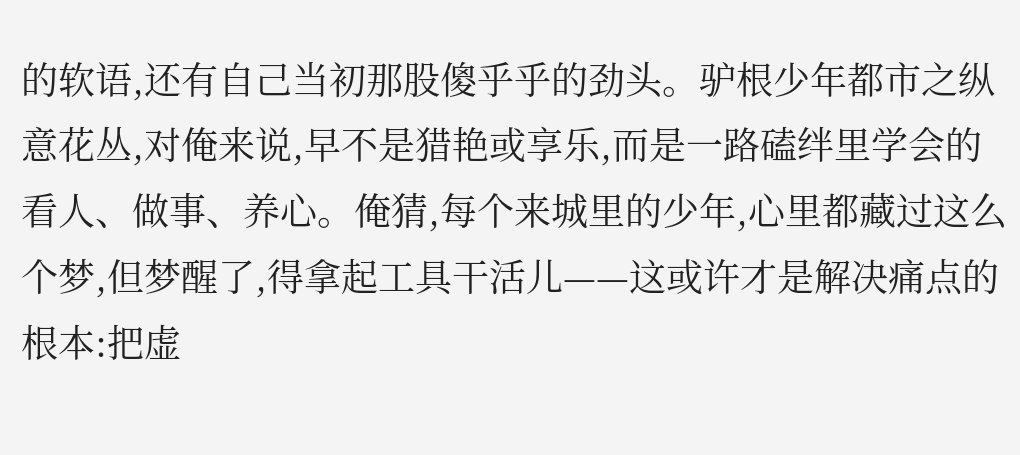的软语,还有自己当初那股傻乎乎的劲头。驴根少年都市之纵意花丛,对俺来说,早不是猎艳或享乐,而是一路磕绊里学会的看人、做事、养心。俺猜,每个来城里的少年,心里都藏过这么个梦,但梦醒了,得拿起工具干活儿——这或许才是解决痛点的根本:把虚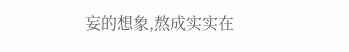妄的想象,熬成实实在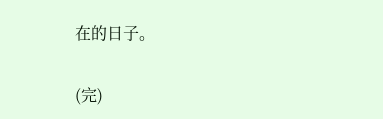在的日子。

(完)